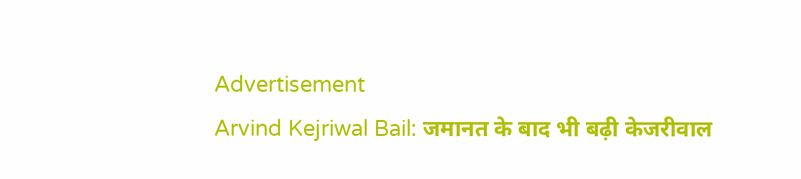Advertisement
Arvind Kejriwal Bail: जमानत के बाद भी बढ़ी केजरीवाल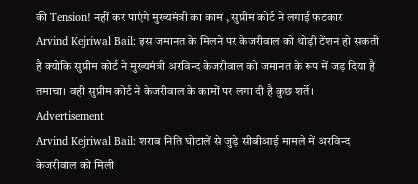की Tension! नहीं कर पाएंगे मुख्यमंत्री का काम , सुप्रीम कोर्ट ने लगाई फटकार
Arvind Kejriwal Bail: इस जमानत के मिलने पर केजरीवाल को थोड़ी टेंशन हो सकती है क्योकि सुप्रीम कोर्ट ने मुख्यमंत्री अरविन्द केजरीवाल को जमानत के रूप में जड़ दिया है तमाचा। वही सुप्रीम कोर्ट ने केजरीवाल के कामों पर लगा दी है कुछ शर्ते।
Advertisement
Arvind Kejriwal Bail: शराब निति घोटालें से जुड़े सीबीआई मामले में अरविन्द केजरीवाल को मिली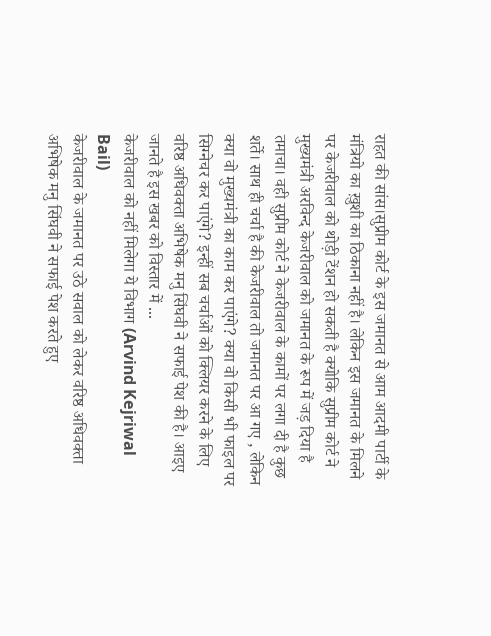राहत की सांस।सुप्रीम कोर्ट के इस जमानत से आम आदमी पार्टी के मंत्रियो का ख़ुशी का ठिकाना नहीं है। लेकिन इस जमानत के मिलने पर केजरीवाल को थोड़ी टेंशन हो सकती है क्योकि सुप्रीम कोर्ट ने मुख्यमंत्री अरविन्द केजरीवाल को जमानत के रूप में जड़ दिया है तमाचा। वही सुप्रीम कोर्ट ने केजरीवाल के कामों पर लगा दी है कुछ शर्ते। साथ ही चर्चा है की केजरीवाल तो जमानत पर आ गए , लेकिन क्या वो मुख्यमंत्री का काम कर पाएंगे? क्या वो किसी भी फाइल पर सिग्नेचर कर पाएंगे? इन्हीं सब चर्चाओं को क्लियर करने के लिए वरिष्ठ अधिवक्ता अभिषेक मनु सिंघवी ने सफाई पेश की है। आइए जानते है इस खबर को विस्तार में ...
केजरीवाल को नहीं मिलेगा ये विभाग (Arvind Kejriwal Bail)
केजरीवाल के जमानत पर उठे सवाल को लेकर वरिष्ठ अधिवक्ता अभिषेक मनु सिंघवी ने सफाई पेश करते हुए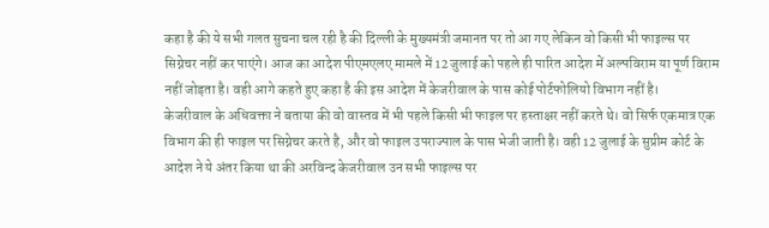कहा है की ये सभी गलत सुचना चल रही है की दिल्ली के मुख्यमंत्री जमानत पर तो आ गए लेकिन वो किसी भी फाइल्स पर सिग्नेचर नहीं कर पाएंगे। आज का आदेश पीएमएलए मामले में 12 जुलाई को पहले ही पारित आदेश में अल्पविराम या पूर्ण विराम नहीं जोड़ता है। वही आगे कहते हुए कहा है की इस आदेश में केजरीवाल के पास कोई पोर्टफोलियो विभाग नहीं है।
केजरीवाल के अधिवक्ता ने बताया की वो वास्तव में भी पहले किसी भी फाइल पर हस्ताक्षर नहीं करते थे। वो सिर्फ एकमात्र एक विभाग की ही फाइल पर सिग्नेचर करते है, और वो फाइल उपराज्पाल के पास भेजी जाती है। वही 12 जुलाई के सुप्रीम कोर्ट के आदेश ने ये अंतर किया था की अरविन्द केजरीवाल उन सभी फाइल्स पर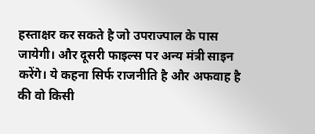हस्ताक्षर कर सकते है जो उपराज्पाल के पास जायेगी। और दूसरी फाइल्स पर अन्य मंत्री साइन करेंगे। ये कहना सिर्फ राजनीति है और अफवाह है की वो किसी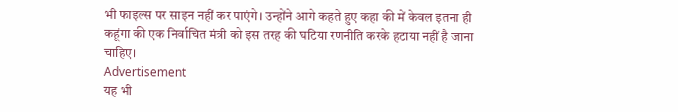भी फाइल्स पर साइन नहीं कर पाएंगे। उन्होंने आगे कहते हुए कहा की में केवल इतना ही कहूंगा की एक निर्वाचित मंत्री को इस तरह की घटिया रणनीति करके हटाया नहीं है जाना चाहिए।
Advertisement
यह भी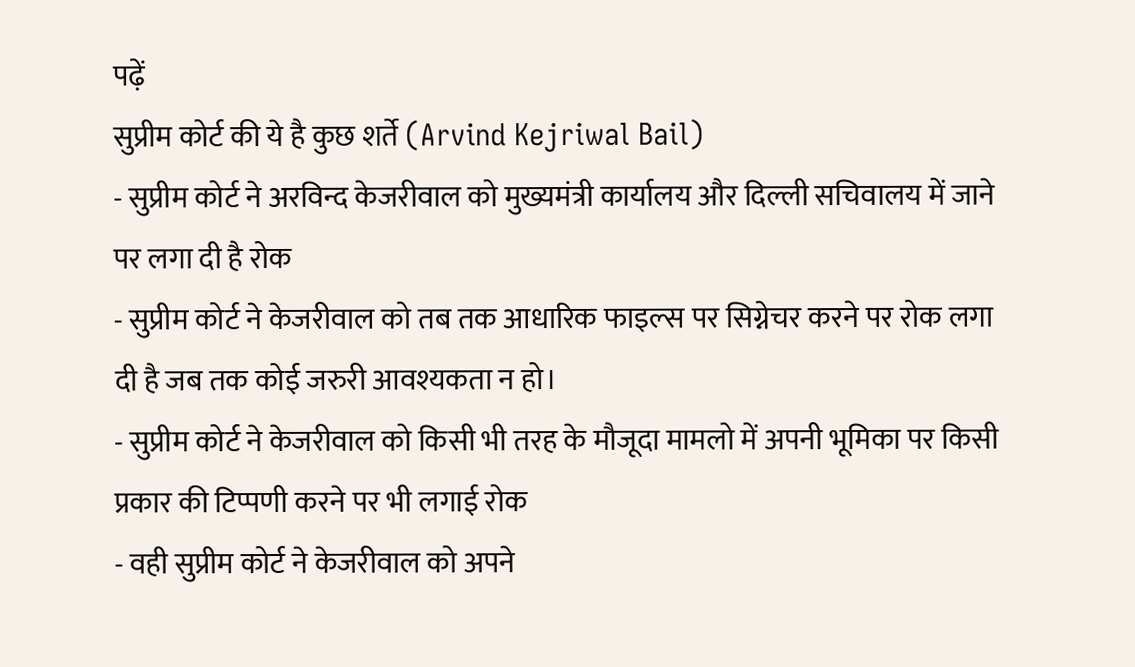पढ़ें
सुप्रीम कोर्ट की ये है कुछ शर्ते (Arvind Kejriwal Bail)
- सुप्रीम कोर्ट ने अरविन्द केजरीवाल को मुख्यमंत्री कार्यालय और दिल्ली सचिवालय में जाने पर लगा दी है रोक
- सुप्रीम कोर्ट ने केजरीवाल को तब तक आधारिक फाइल्स पर सिग्नेचर करने पर रोक लगा दी है जब तक कोई जरुरी आवश्यकता न हो।
- सुप्रीम कोर्ट ने केजरीवाल को किसी भी तरह के मौजूदा मामलो में अपनी भूमिका पर किसी प्रकार की टिप्पणी करने पर भी लगाई रोक
- वही सुप्रीम कोर्ट ने केजरीवाल को अपने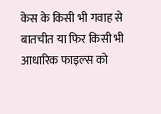केस के किसी भी गवाह से बातचीत या फिर किसी भी आधारिक फाइल्स को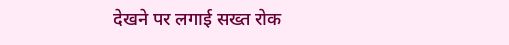देखने पर लगाई सख्त रोक